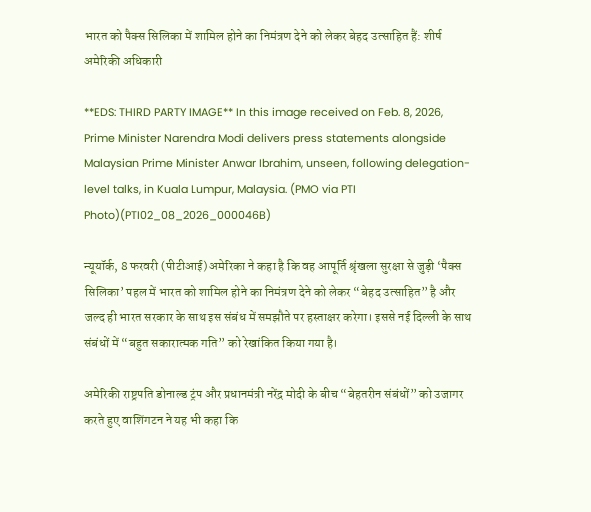भारत को पैक्स सिलिका में शामिल होने का निमंत्रण देने को लेकर बेहद उत्साहित हैं: शीर्ष अमेरिकी अधिकारी

**EDS: THIRD PARTY IMAGE** In this image received on Feb. 8, 2026, Prime Minister Narendra Modi delivers press statements alongside Malaysian Prime Minister Anwar Ibrahim, unseen, following delegation-level talks, in Kuala Lumpur, Malaysia. (PMO via PTI Photo)(PTI02_08_2026_000046B)

न्यूयॉर्क, 8 फरवरी (पीटीआई) अमेरिका ने कहा है कि वह आपूर्ति श्रृंखला सुरक्षा से जुड़ी ‘पैक्स सिलिका’ पहल में भारत को शामिल होने का निमंत्रण देने को लेकर “बेहद उत्साहित” है और जल्द ही भारत सरकार के साथ इस संबंध में समझौते पर हस्ताक्षर करेगा। इससे नई दिल्ली के साथ संबंधों में “बहुत सकारात्मक गति” को रेखांकित किया गया है।

अमेरिकी राष्ट्रपति डोनाल्ड ट्रंप और प्रधानमंत्री नरेंद्र मोदी के बीच “बेहतरीन संबंधों” को उजागर करते हुए वाशिंगटन ने यह भी कहा कि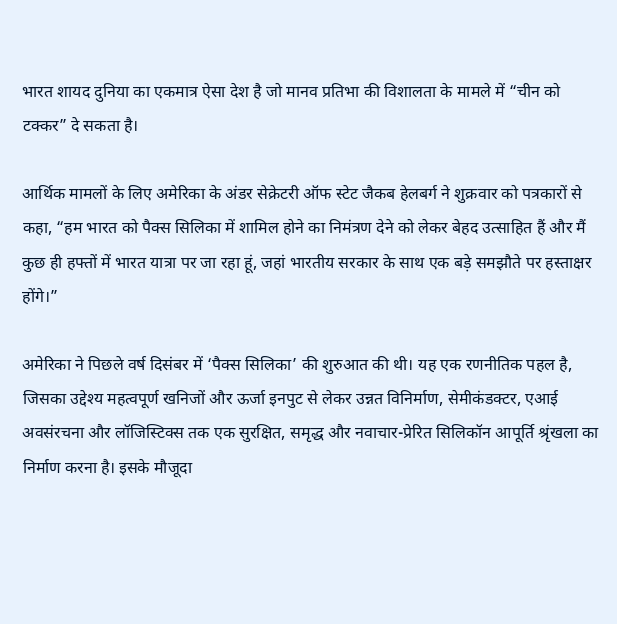भारत शायद दुनिया का एकमात्र ऐसा देश है जो मानव प्रतिभा की विशालता के मामले में “चीन को टक्कर” दे सकता है।

आर्थिक मामलों के लिए अमेरिका के अंडर सेक्रेटरी ऑफ स्टेट जैकब हेलबर्ग ने शुक्रवार को पत्रकारों से कहा, “हम भारत को पैक्स सिलिका में शामिल होने का निमंत्रण देने को लेकर बेहद उत्साहित हैं और मैं कुछ ही हफ्तों में भारत यात्रा पर जा रहा हूं, जहां भारतीय सरकार के साथ एक बड़े समझौते पर हस्ताक्षर होंगे।”

अमेरिका ने पिछले वर्ष दिसंबर में ‘पैक्स सिलिका’ की शुरुआत की थी। यह एक रणनीतिक पहल है, जिसका उद्देश्य महत्वपूर्ण खनिजों और ऊर्जा इनपुट से लेकर उन्नत विनिर्माण, सेमीकंडक्टर, एआई अवसंरचना और लॉजिस्टिक्स तक एक सुरक्षित, समृद्ध और नवाचार-प्रेरित सिलिकॉन आपूर्ति श्रृंखला का निर्माण करना है। इसके मौजूदा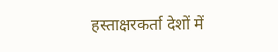हस्ताक्षरकर्ता देशों में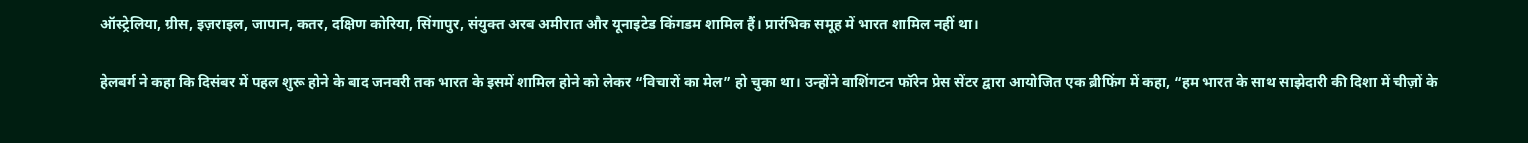ऑस्ट्रेलिया, ग्रीस, इज़राइल, जापान, कतर, दक्षिण कोरिया, सिंगापुर, संयुक्त अरब अमीरात और यूनाइटेड किंगडम शामिल हैं। प्रारंभिक समूह में भारत शामिल नहीं था।

हेलबर्ग ने कहा कि दिसंबर में पहल शुरू होने के बाद जनवरी तक भारत के इसमें शामिल होने को लेकर “विचारों का मेल” हो चुका था। उन्होंने वाशिंगटन फॉरेन प्रेस सेंटर द्वारा आयोजित एक ब्रीफिंग में कहा, “हम भारत के साथ साझेदारी की दिशा में चीज़ों के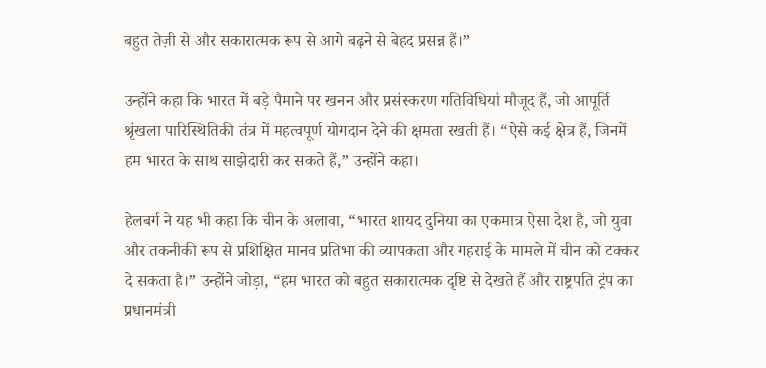बहुत तेज़ी से और सकारात्मक रूप से आगे बढ़ने से बेहद प्रसन्न हैं।”

उन्होंने कहा कि भारत में बड़े पैमाने पर खनन और प्रसंस्करण गतिविधियां मौजूद हैं, जो आपूर्ति श्रृंखला पारिस्थितिकी तंत्र में महत्वपूर्ण योगदान देने की क्षमता रखती हैं। “ऐसे कई क्षेत्र हैं, जिनमें हम भारत के साथ साझेदारी कर सकते हैं,” उन्होंने कहा।

हेलबर्ग ने यह भी कहा कि चीन के अलावा, “भारत शायद दुनिया का एकमात्र ऐसा देश है, जो युवा और तकनीकी रूप से प्रशिक्षित मानव प्रतिभा की व्यापकता और गहराई के मामले में चीन को टक्कर दे सकता है।” उन्होंने जोड़ा, “हम भारत को बहुत सकारात्मक दृष्टि से देखते हैं और राष्ट्रपति ट्रंप का प्रधानमंत्री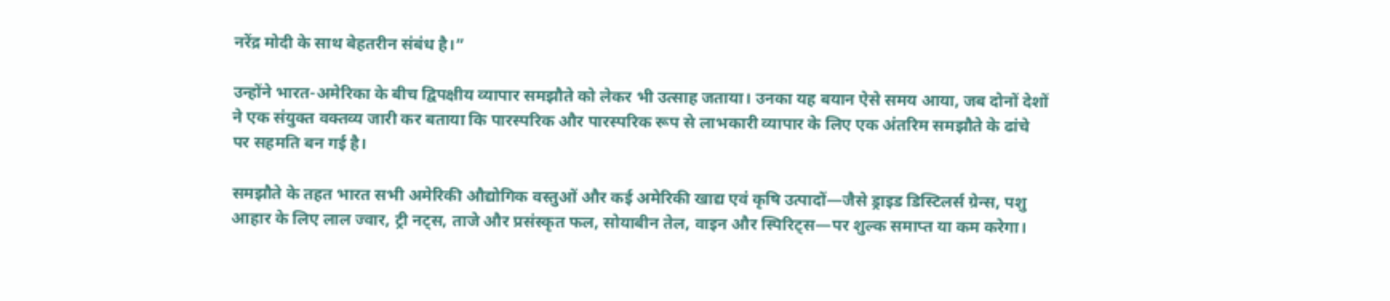नरेंद्र मोदी के साथ बेहतरीन संबंध है।”

उन्होंने भारत-अमेरिका के बीच द्विपक्षीय व्यापार समझौते को लेकर भी उत्साह जताया। उनका यह बयान ऐसे समय आया, जब दोनों देशों ने एक संयुक्त वक्तव्य जारी कर बताया कि पारस्परिक और पारस्परिक रूप से लाभकारी व्यापार के लिए एक अंतरिम समझौते के ढांचे पर सहमति बन गई है।

समझौते के तहत भारत सभी अमेरिकी औद्योगिक वस्तुओं और कई अमेरिकी खाद्य एवं कृषि उत्पादों—जैसे ड्राइड डिस्टिलर्स ग्रेन्स, पशु आहार के लिए लाल ज्वार, ट्री नट्स, ताजे और प्रसंस्कृत फल, सोयाबीन तेल, वाइन और स्पिरिट्स—पर शुल्क समाप्त या कम करेगा।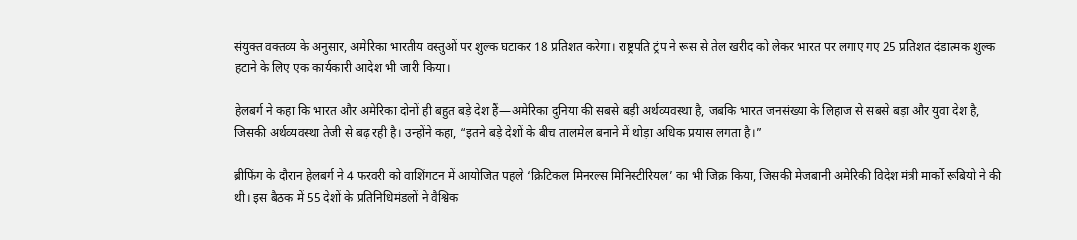संयुक्त वक्तव्य के अनुसार, अमेरिका भारतीय वस्तुओं पर शुल्क घटाकर 18 प्रतिशत करेगा। राष्ट्रपति ट्रंप ने रूस से तेल खरीद को लेकर भारत पर लगाए गए 25 प्रतिशत दंडात्मक शुल्क हटाने के लिए एक कार्यकारी आदेश भी जारी किया।

हेलबर्ग ने कहा कि भारत और अमेरिका दोनों ही बहुत बड़े देश हैं—अमेरिका दुनिया की सबसे बड़ी अर्थव्यवस्था है, जबकि भारत जनसंख्या के लिहाज से सबसे बड़ा और युवा देश है, जिसकी अर्थव्यवस्था तेजी से बढ़ रही है। उन्होंने कहा, “इतने बड़े देशों के बीच तालमेल बनाने में थोड़ा अधिक प्रयास लगता है।”

ब्रीफिंग के दौरान हेलबर्ग ने 4 फरवरी को वाशिंगटन में आयोजित पहले ‘क्रिटिकल मिनरल्स मिनिस्टीरियल’ का भी जिक्र किया, जिसकी मेजबानी अमेरिकी विदेश मंत्री मार्को रूबियो ने की थी। इस बैठक में 55 देशों के प्रतिनिधिमंडलों ने वैश्विक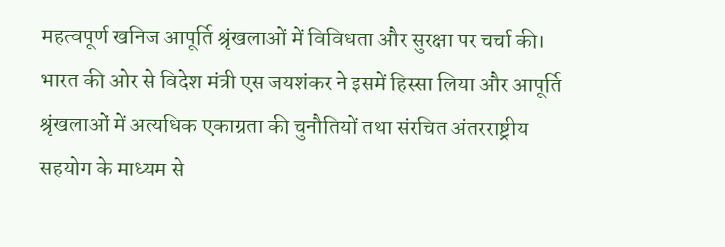महत्वपूर्ण खनिज आपूर्ति श्रृंखलाओं में विविधता और सुरक्षा पर चर्चा की। भारत की ओर से विदेश मंत्री एस जयशंकर ने इसमें हिस्सा लिया और आपूर्ति श्रृंखलाओं में अत्यधिक एकाग्रता की चुनौतियों तथा संरचित अंतरराष्ट्रीय सहयोग के माध्यम से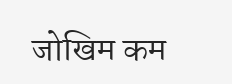जोखिम कम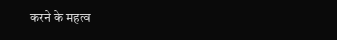करने के महत्व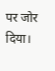पर जोर दिया।